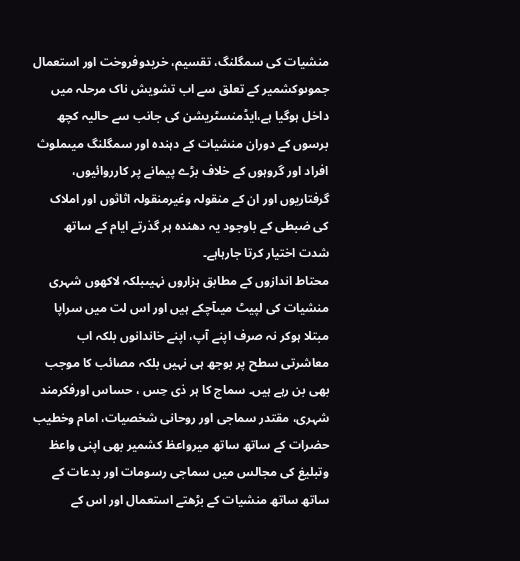منشیات کی سمگلنگ، تقسیم، خریدوفروخت اور استعمال جموںوکشمیر کے تعلق سے اب تشویش ناک مرحلہ میں داخل ہوگیا ہے،ایڈمنسٹریشن کی جانب سے حالیہ کچھ برسوں کے دوران منشیات کے دہندہ اور سمگلنگ میںملوث افراد اور گروہوں کے خلاف بڑے پیمانے پر کارروائیوں، گرفتاریوں اور ان کے منقولہ وغیرمنقولہ اثاثوں اور املاک کی ضبطی کے باوجود یہ دھندہ ہر گذرتے ایام کے ساتھ شدت اختیار کرتا جارہاہے۔
محتاط اندازوں کے مطابق ہزاروں نہیںبلکہ لاکھوں شہری منشیات کی لپیٹ میںآچکے ہیں اور اس لت میں سراپا مبتلا ہوکر نہ صرف اپنے آپ، اپنے خاندانوں بلکہ اب معاشرتی سطح پر بوجھ ہی نہیں بلکہ مصائب کا موجب بھی بن رہے ہیں۔ سماج کا ہر ذی حِس ، حساس اورفکرمند شہری، مقتدر سماجی اور روحانی شخصیات، امام وخطیب حضرات کے ساتھ ساتھ میرواعظ کشمیر بھی اپنی واعظ وتبلیغ کی مجالس میں سماجی رسومات اور بدعات کے ساتھ ساتھ منشیات کے بڑھتے استعمال اور اس کے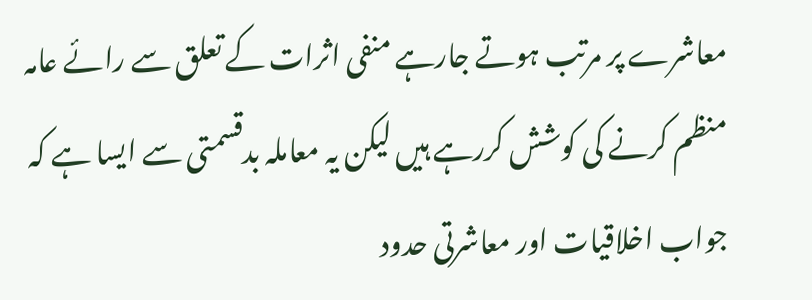معاشرے پر مرتب ہوتے جارہے منفی اثرات کے تعلق سے رائے عامہ منظم کرنے کی کوشش کررہے ہیں لیکن یہ معاملہ بدقسمتی سے ایسا ہے کہ جواب اخلاقیات اور معاشرتی حدود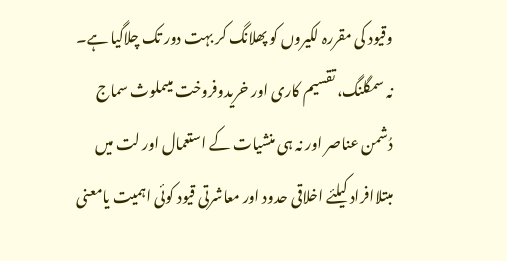وقیود کی مقررہ لکیروں کو پھلانگ کر بہت دور تک چلاگیا ہے۔
نہ سمگلنگ، تقسیم کاری اور خریدوفروخت میںملوث سماج دُشمن عناصر اور نہ ہی منشیات کے استعمال اور لت میں مبتلاافراد کیلئے اخلاقی حدود اور معاشرتی قیود کوئی اہمیت یامعنی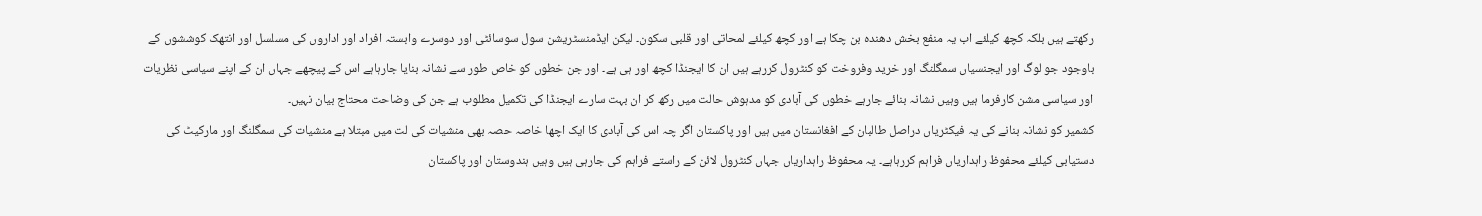رکھتے ہیں بلکہ کچھ کیلئے اب یہ منفع بخش دھندہ بن چکا ہے اور کچھ کیلئے لمحاتی اور قلبی سکون۔ لیکن ایڈمنسٹریشن سول سوسائٹی اور دوسرے وابستہ افراد اور اداروں کی مسلسل اور انتھک کوششوں کے باوجود جو لوگ اور ایجنسیاں سمگلنگ اور خرید وفروخت کو کنٹرول کررہے ہیں ان کا ایجنڈا کچھ اور ہی ہے۔ اور جن خطوں کو خاص طور سے نشانہ بنایا جارہاہے اس کے پیچھے جہاں ان کے اپنے سیاسی نظریات اور سیاسی مشن کارفرما ہیں وہیں نشانہ بنائے جارہے خطوں کی آبادی کو مدہوش حالت میں رکھ کر ان بہت سارے ایجنڈا کی تکمیل مطلوب ہے جن کی وضاحت محتاج بیان نہیں۔
کشمیر کو نشانہ بنانے کی یہ فیکٹریاں دراصل طالبان کے افغانستان میں ہیں اور پاکستان اگر چہ اس کی آبادی کا ایک اچھا خاصہ حصہ بھی منشیات کی لت میں مبتلا ہے منشیات کی سمگلنگ اور مارکیٹ کی دستیابی کیلئے محفوظ راہداریاں فراہم کررہاہے۔ یہ محفوظ راہداریاں جہاں کنٹرول لائن کے راستے فراہم کی جارہی ہیں وہیں ہندوستان اور پاکستان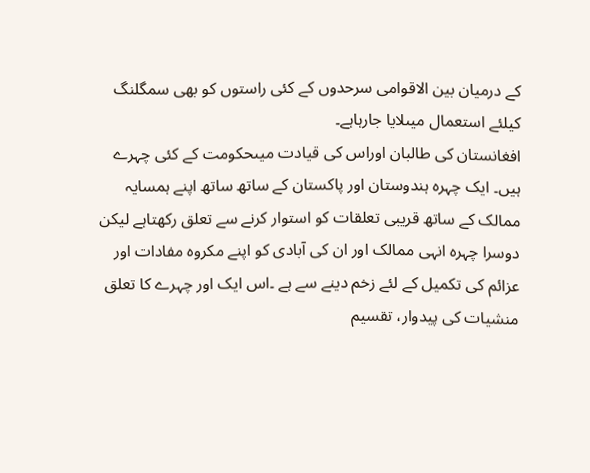کے درمیان بین الاقوامی سرحدوں کے کئی راستوں کو بھی سمگلنگ کیلئے استعمال میںلایا جارہاہے۔
افغانستان کی طالبان اوراس کی قیادت میںحکومت کے کئی چہرے ہیں۔ ایک چہرہ ہندوستان اور پاکستان کے ساتھ ساتھ اپنے ہمسایہ ممالک کے ساتھ قریبی تعلقات کو استوار کرنے سے تعلق رکھتاہے لیکن دوسرا چہرہ انہی ممالک اور ان کی آبادی کو اپنے مکروہ مفادات اور عزائم کی تکمیل کے لئے زخم دینے سے ہے ۔اس ایک اور چہرے کا تعلق منشیات کی پیدوار، تقسیم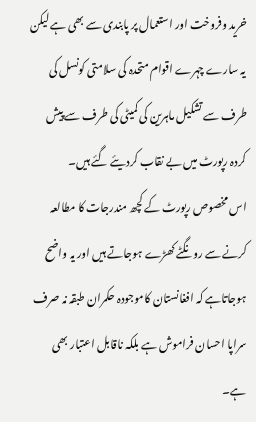خرید وفروخت اور استعمال پر پابندی سے بھی ہے لیکن یہ سارے چہرے اقوام متحدہ کی سلامتی کونسل کی طرف سے تشکیل ماہرین کی کمیٹی کی طرف سے پیش کردہ رپورٹ میں بے نقاب کردیئے گئے ہیں۔
اس مخصوص رپورٹ کے کچھ مندرجات کا مطالعہ کرنے سے رونگٹے کھڑے ہوجاتے ہیں اور یہ واضح ہوجاتاہے کہ افغانستان کاموجودہ حکمران طبقہ نہ صرف سراپا احسان فراموش ہے بلکہ ناقابل اعتبار بھی ہے۔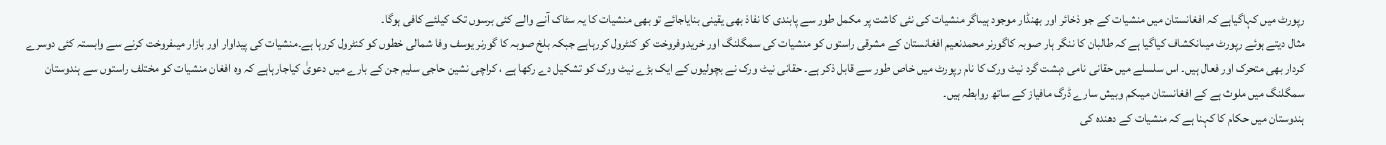رپورٹ میں کہاگیاہے کہ افغانستان میں منشیات کے جو ذخائر اور بھنڈار موجود ہیںاگر منشیات کی نئی کاشت پر مکمل طور سے پابندی کا نفاذ بھی یقینی بنایاجائے تو بھی منشیات کا یہ سٹاک آنے والے کئی برسوں تک کیلئے کافی ہوگا۔
مثال دیتے ہوئے رپورٹ میںانکشاف کیاگیا ہے کہ طالبان کا ننگر ہار صوبہ کاگورنر محمدنعیم افغانستان کے مشرقی راستوں کو منشیات کی سمگلنگ اور خریدوفروخت کو کنٹرول کررہاہے جبکہ بلخ صوبہ کا گورنر یوسف وفا شمالی خطوں کو کنٹرول کررہا ہے۔منشیات کی پیداوار اور بازار میںفروخت کرنے سے وابستہ کئی دوسرے کردار بھی متحرک اور فعال ہیں۔ اس سلسلے میں حقانی نامی دہشت گرد نیٹ ورک کا نام رپورٹ میں خاص طور سے قابل ذکر ہے۔ حقانی نیٹ ورک نے بچولیوں کے ایک بڑے نیٹ ورک کو تشکیل دے رکھا ہے ، کراچی نشین حاجی سلیم جن کے بارے میں دعویٰ کیاجارہاہے کہ وہ افغان منشیات کو مختلف راستوں سے ہندوستان سمگلنگ میں ملوث ہے کے افغانستان میںکم وبیش سارے ڈرگ مافیاز کے ساتھ روابطہ ہیں۔
ہندوستان میں حکام کا کہنا ہے کہ منشیات کے دھندہ کی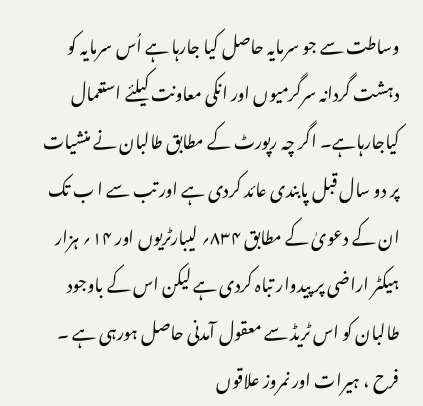وساطت سے جو سرمایہ حاصل کیا جارہا ہے اُس سرمایہ کو دہشت گردانہ سرگرمیوں اور انکی معاونت کیلئے استعمال کیاجارہاہے۔ اگر چہ رپورٹ کے مطابق طالبان نے منشیات پر دو سال قبل پابندی عائد کردی ہے اور تب سے ا ب تک ان کے دعویٰ کے مطابق ۸۳۴؍ لیبارٹریوں اور ۱۴؍ ہزار ہیکٹر اراضی پر پیدوار تباہ کردی ہے لیکن اس کے باوجود طالبان کو اس ٹریڈ سے معقول آمدنی حاصل ہورہی ہے ۔ فرح ، ہیرات اور نمروز علاقوں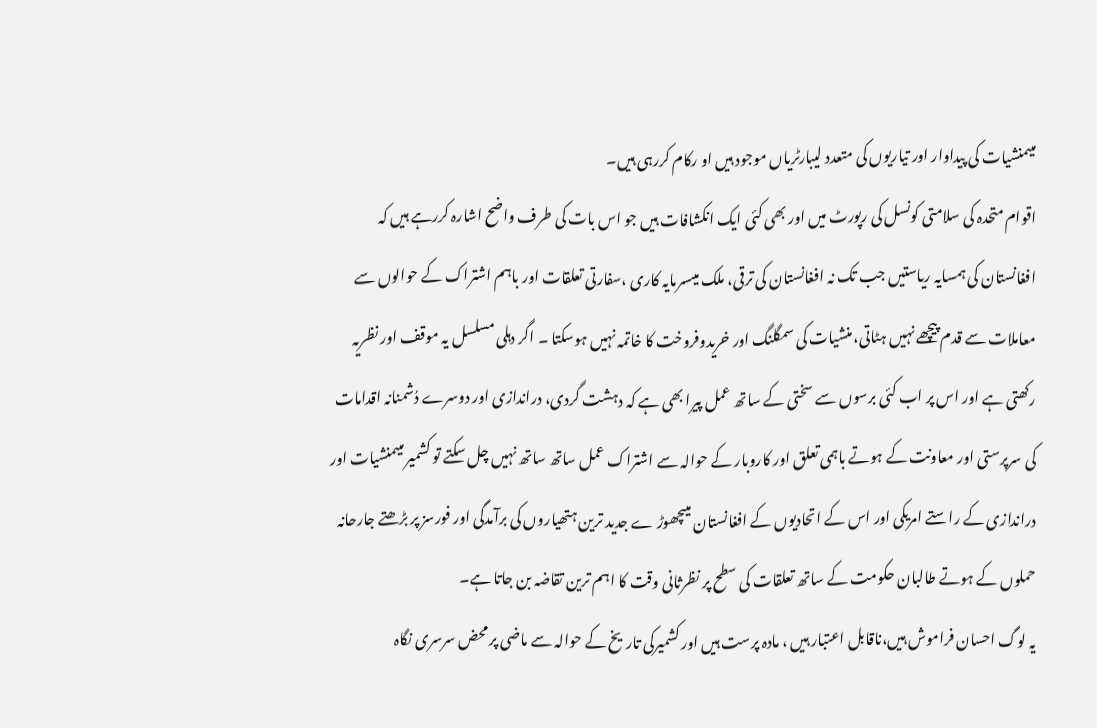میںمنشیات کی پیداوار اور تیاریوں کی متعدد لیبارٹریاں موجود ہیں او رکام کررہی ہیں۔
اقوام متحدہ کی سلامتی کونسل کی رپورٹ میں اور بھی کئی ایک انکشافات ہیں جو اس بات کی طرف واضح اشارہ کررہے ہیں کہ افغانستان کی ہمسایہ ریاستیں جب تک نہ افغانستان کی ترقی، ملک میںسرمایہ کاری ،سفارتی تعلقات اور باہم اشتراک کے حوالوں سے معاملات سے قدم پیچھے نہیں ہٹاتی، منشیات کی سمگلنگ اور خریدوفروخت کا خاتمہ نہیں ہوسکتا ۔ اگر دہلی مسلسل یہ موقف اور نظریہ رکھتی ہے اور اس پر اب کئی برسوں سے سختی کے ساتھ عمل پیرا بھی ہے کہ دہشت گردی، دراندازی اور دوسرے دُشمنانہ اقدامات کی سرپرستی اور معاونت کے ہوتے باہمی تعلق اور کاروبار کے حوالہ سے اشتراک عمل ساتھ ساتھ نہیں چل سکتے تو کشمیر میںمنشیات اور دراندازی کے راستے امریکی اور اس کے اتحادیوں کے افغانستان میںچھوڑ ے جدید ترین ہتھیاروں کی برآمدگی اور فورسز پر بڑھتے جارحانہ حملوں کے ہوتے طالبان حکومت کے ساتھ تعلقات کی سطح پر نظرثانی وقت کا اہم ترین تقاضہ بن جاتا ہے۔
یہ لوگ احسان فراموش ہیں،ناقابل اعتبار ہیں ، مادہ پرست ہیں اور کشمیرکی تاریخ کے حوالہ سے ماضی پر محض سرسری نگاہ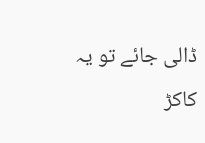ڈالی جائے تو یہ کاکڑ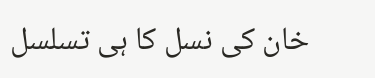خان کی نسل کا ہی تسلسل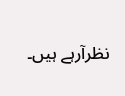نظرآرہے ہیں۔